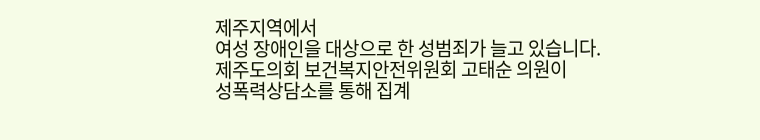제주지역에서
여성 장애인을 대상으로 한 성범죄가 늘고 있습니다.
제주도의회 보건복지안전위원회 고태순 의원이
성폭력상담소를 통해 집계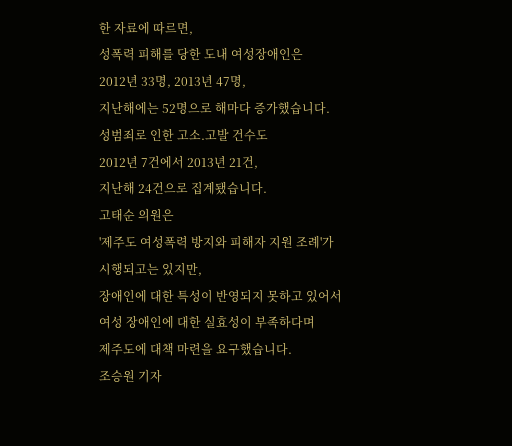한 자료에 따르면,
성폭력 피해를 당한 도내 여성장애인은
2012년 33명, 2013년 47명,
지난해에는 52명으로 해마다 증가했습니다.
성범죄로 인한 고소.고발 건수도
2012년 7건에서 2013년 21건,
지난해 24건으로 집계됐습니다.
고태순 의원은
'제주도 여성폭력 방지와 피해자 지원 조례'가
시행되고는 있지만,
장애인에 대한 특성이 반영되지 못하고 있어서
여성 장애인에 대한 실효성이 부족하다며
제주도에 대책 마련을 요구했습니다.
조승원 기자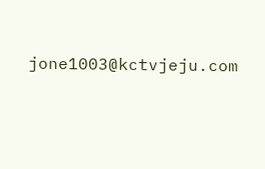jone1003@kctvjeju.com